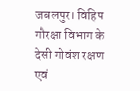जबलपुर। विहिप गौरक्षा विभाग के देसी गोवंश रक्षण एवं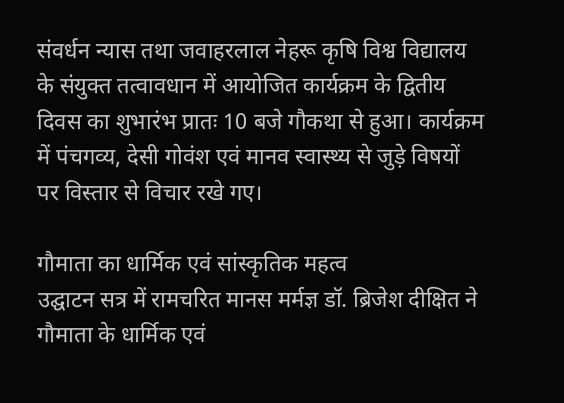संवर्धन न्यास तथा जवाहरलाल नेहरू कृषि विश्व विद्यालय के संयुक्त तत्वावधान में आयोजित कार्यक्रम के द्वितीय दिवस का शुभारंभ प्रातः 10 बजे गौकथा से हुआ। कार्यक्रम में पंचगव्य, देसी गोवंश एवं मानव स्वास्थ्य से जुड़े विषयों पर विस्तार से विचार रखे गए।

गौमाता का धार्मिक एवं सांस्कृतिक महत्व
उद्घाटन सत्र में रामचरित मानस मर्मज्ञ डॉ. ब्रिजेश दीक्षित ने गौमाता के धार्मिक एवं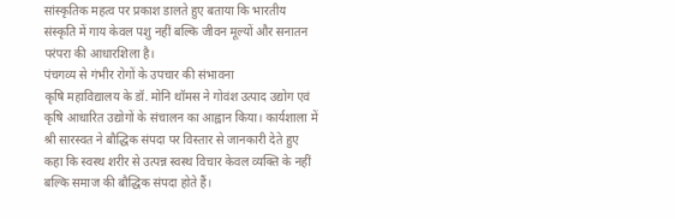सांस्कृतिक महत्व पर प्रकाश डालते हुए बताया कि भारतीय संस्कृति में गाय केवल पशु नहीं बल्कि जीवन मूल्यों और सनातन परंपरा की आधारशिला है।
पंचगव्य से गंभीर रोगों के उपचार की संभावना
कृषि महाविद्यालय के डॉ. मोनि थॉमस ने गोवंश उत्पाद उद्योग एवं कृषि आधारित उद्योगों के संचालन का आह्वान किया। कार्यशाला में श्री सारस्वत ने बौद्धिक संपदा पर विस्तार से जानकारी देते हुए कहा कि स्वस्थ शरीर से उत्पन्न स्वस्थ विचार केवल व्यक्ति के नहीं बल्कि समाज की बौद्धिक संपदा होते हैं।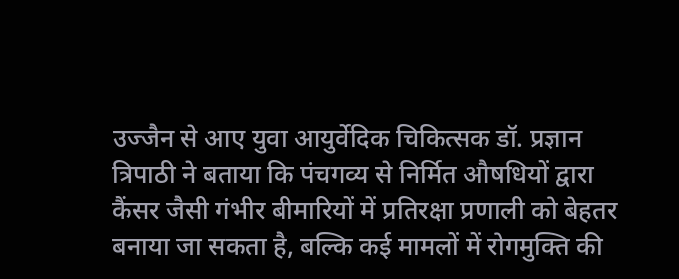उज्जैन से आए युवा आयुर्वेदिक चिकित्सक डॉ. प्रज्ञान त्रिपाठी ने बताया कि पंचगव्य से निर्मित औषधियों द्वारा कैंसर जैसी गंभीर बीमारियों में प्रतिरक्षा प्रणाली को बेहतर बनाया जा सकता है, बल्कि कई मामलों में रोगमुक्ति की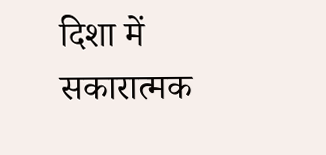दिशा में सकारात्मक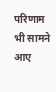परिणाम भी सामने आए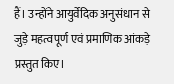हैं। उन्होंने आयुर्वेदिक अनुसंधान से जुड़े महत्वपूर्ण एवं प्रमाणिक आंकड़े प्रस्तुत किए।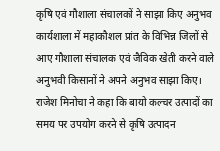कृषि एवं गौशाला संचालकों ने साझा किए अनुभव
कार्यशाला में महाकौशल प्रांत के विभिन्न जिलों से आए गौशाला संचालक एवं जैविक खेती करने वाले अनुभवी किसानों ने अपने अनुभव साझा किए। राजेश मिनोचा ने कहा कि बायो कल्चर उत्पादों का समय पर उपयोग करने से कृषि उत्पादन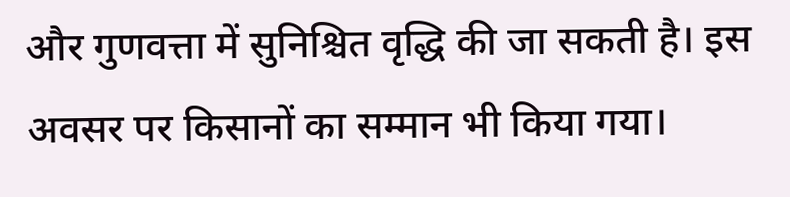और गुणवत्ता में सुनिश्चित वृद्धि की जा सकती है। इस अवसर पर किसानों का सम्मान भी किया गया।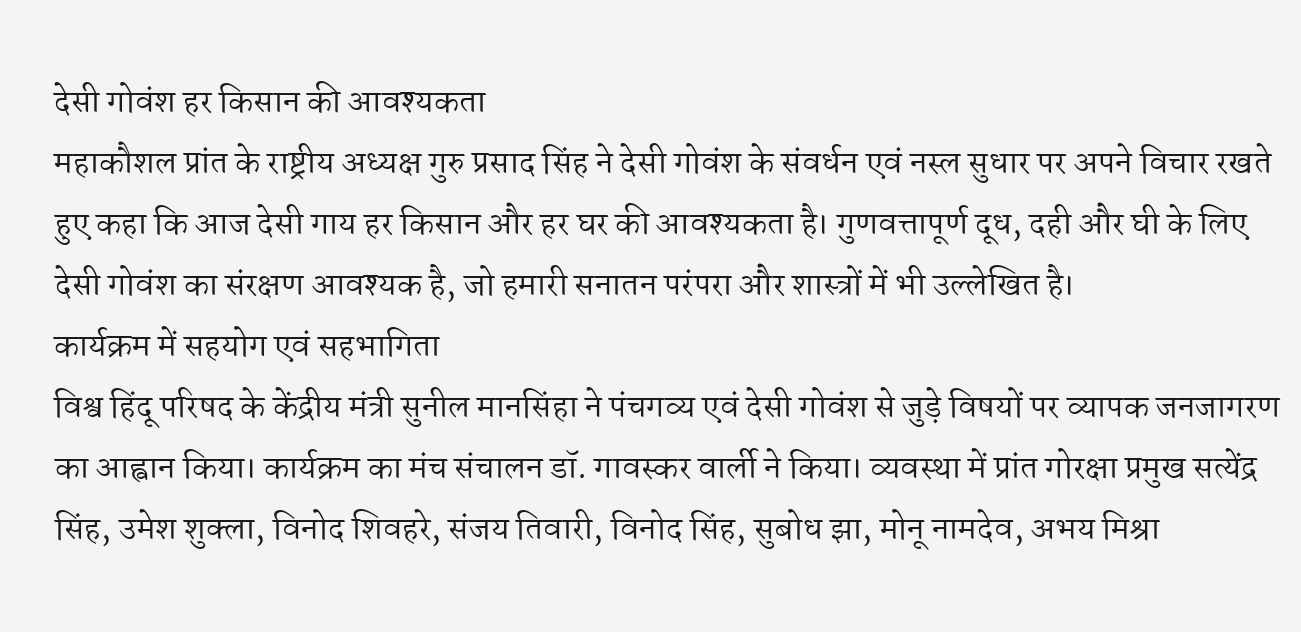देसी गोवंश हर किसान की आवश्यकता
महाकौशल प्रांत के राष्ट्रीय अध्यक्ष गुरु प्रसाद सिंह ने देसी गोवंश के संवर्धन एवं नस्ल सुधार पर अपने विचार रखते हुए कहा कि आज देसी गाय हर किसान और हर घर की आवश्यकता है। गुणवत्तापूर्ण दूध, दही और घी के लिए देसी गोवंश का संरक्षण आवश्यक है, जो हमारी सनातन परंपरा और शास्त्रों में भी उल्लेखित है।
कार्यक्रम में सहयोग एवं सहभागिता
विश्व हिंदू परिषद के केंद्रीय मंत्री सुनील मानसिंहा ने पंचगव्य एवं देसी गोवंश से जुड़े विषयों पर व्यापक जनजागरण का आह्वान किया। कार्यक्रम का मंच संचालन डॉ. गावस्कर वार्ली ने किया। व्यवस्था में प्रांत गोरक्षा प्रमुख सत्येंद्र सिंह, उमेश शुक्ला, विनोद शिवहरे, संजय तिवारी, विनोद सिंह, सुबोध झा, मोनू नामदेव, अभय मिश्रा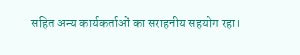सहित अन्य कार्यकर्ताओं का सराहनीय सहयोग रहा।